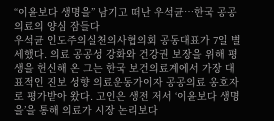“이윤보다 생명을” 남기고 떠난 우석균…한국 공공의료의 양심 잠들다
우석균 인도주의실천의사협의회 공동대표가 7일 별세했다. 의료 공공성 강화와 건강권 보장을 위해 평생을 헌신해 온 그는 한국 보건의료계에서 가장 대표적인 진보 성향 의료운동가이자 공공의료 옹호자로 평가받아 왔다. 고인은 생전 저서 ‘이윤보다 생명을’을 통해 의료가 시장 논리보다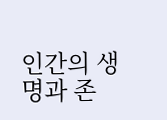인간의 생명과 존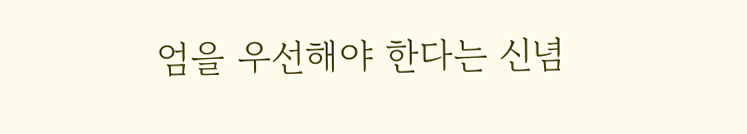엄을 우선해야 한다는 신념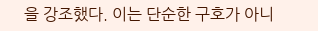을 강조했다. 이는 단순한 구호가 아니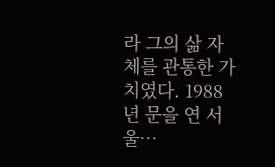라 그의 삶 자체를 관통한 가치였다. 1988년 문을 연 서울…